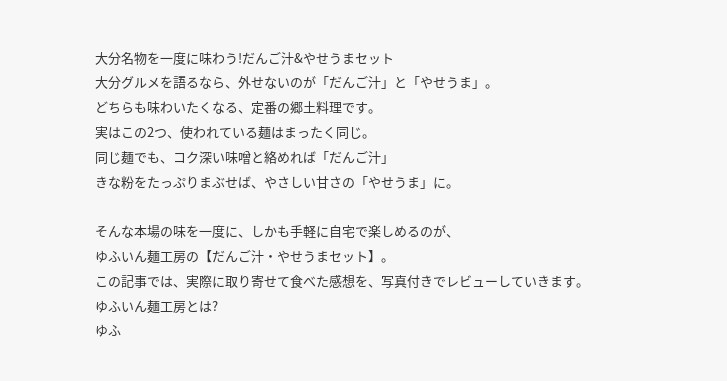大分名物を一度に味わう!だんご汁&やせうまセット
大分グルメを語るなら、外せないのが「だんご汁」と「やせうま」。
どちらも味わいたくなる、定番の郷土料理です。
実はこの2つ、使われている麺はまったく同じ。
同じ麺でも、コク深い味噌と絡めれば「だんご汁」
きな粉をたっぷりまぶせば、やさしい甘さの「やせうま」に。

そんな本場の味を一度に、しかも手軽に自宅で楽しめるのが、
ゆふいん麺工房の【だんご汁・やせうまセット】。
この記事では、実際に取り寄せて食べた感想を、写真付きでレビューしていきます。
ゆふいん麺工房とは?
ゆふ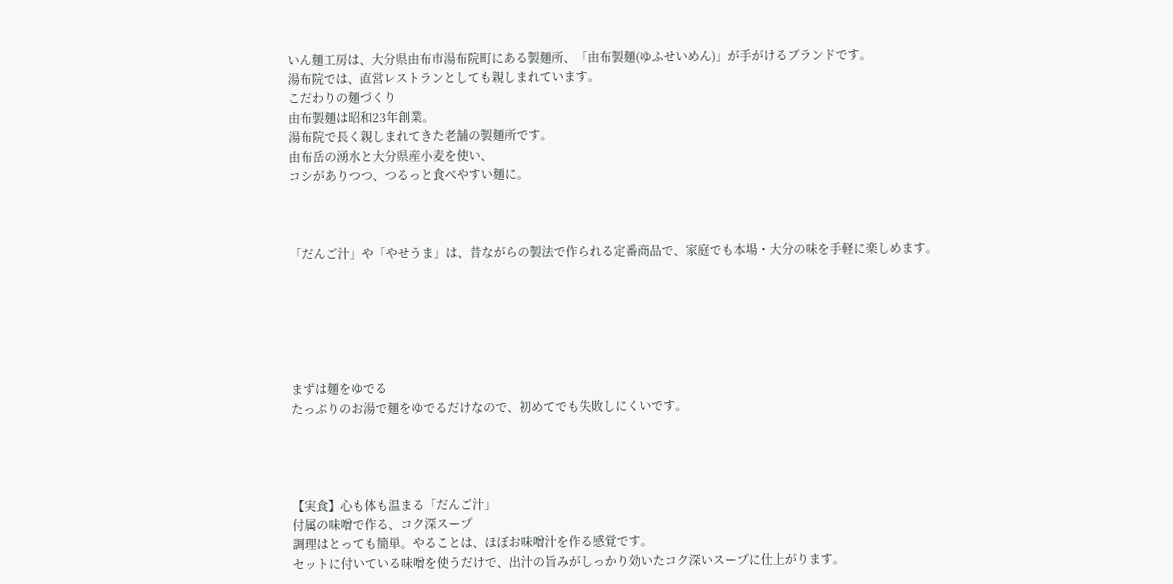いん麺工房は、大分県由布市湯布院町にある製麺所、「由布製麺(ゆふせいめん)」が手がけるブランドです。
湯布院では、直営レストランとしても親しまれています。
こだわりの麺づくり
由布製麺は昭和23年創業。
湯布院で長く親しまれてきた老舗の製麺所です。
由布岳の湧水と大分県産小麦を使い、
コシがありつつ、つるっと食べやすい麺に。



「だんご汁」や「やせうま」は、昔ながらの製法で作られる定番商品で、家庭でも本場・大分の味を手軽に楽しめます。






まずは麺をゆでる
たっぷりのお湯で麺をゆでるだけなので、初めてでも失敗しにくいです。




【実食】心も体も温まる「だんご汁」
付属の味噌で作る、コク深スープ
調理はとっても簡単。やることは、ほぼお味噌汁を作る感覚です。
セットに付いている味噌を使うだけで、出汁の旨みがしっかり効いたコク深いスープに仕上がります。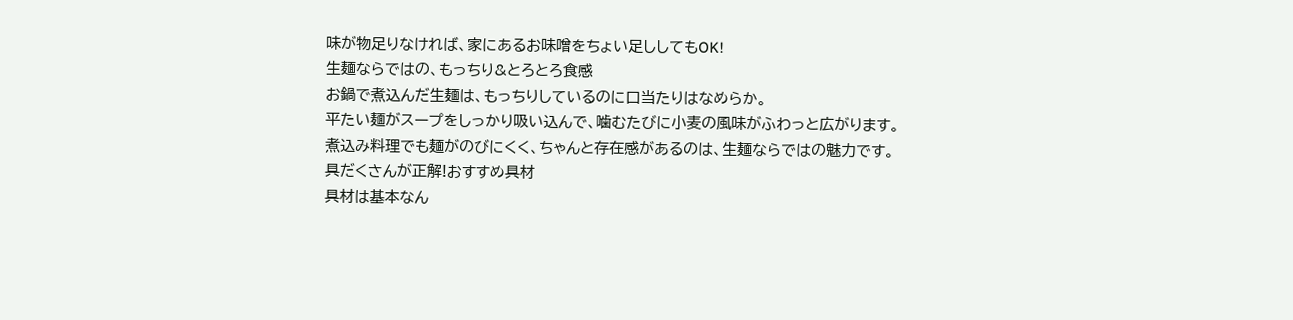味が物足りなければ、家にあるお味噌をちょい足ししてもOK!
生麺ならではの、もっちり&とろとろ食感
お鍋で煮込んだ生麺は、もっちりしているのに口当たりはなめらか。
平たい麺がスープをしっかり吸い込んで、噛むたびに小麦の風味がふわっと広がります。
煮込み料理でも麺がのびにくく、ちゃんと存在感があるのは、生麺ならではの魅力です。
具だくさんが正解!おすすめ具材
具材は基本なん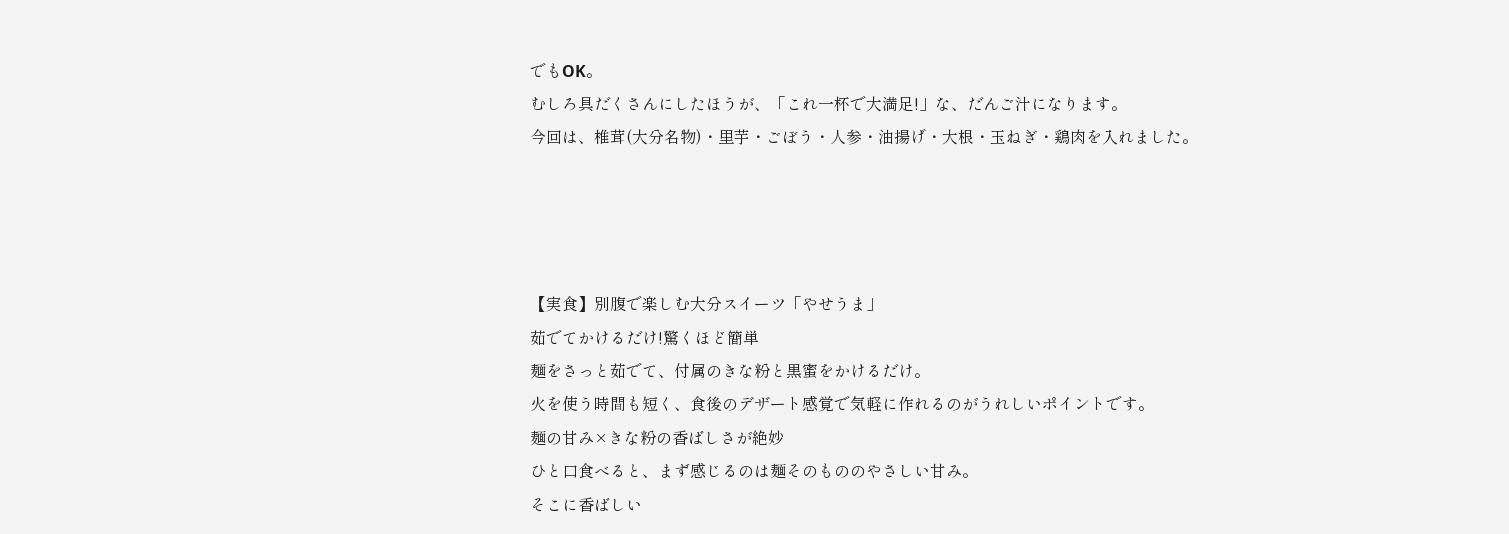でもOK。
むしろ具だくさんにしたほうが、「これ一杯で大満足!」な、だんご汁になります。
今回は、椎茸(大分名物)・里芋・ごぼう・人参・油揚げ・大根・玉ねぎ・鶏肉を入れました。




【実食】別腹で楽しむ大分スイーツ「やせうま」
茹でてかけるだけ!驚くほど簡単
麺をさっと茹でて、付属のきな粉と黒蜜をかけるだけ。
火を使う時間も短く、食後のデザート感覚で気軽に作れるのがうれしいポイントです。
麺の甘み×きな粉の香ばしさが絶妙
ひと口食べると、まず感じるのは麺そのもののやさしい甘み。
そこに香ばしい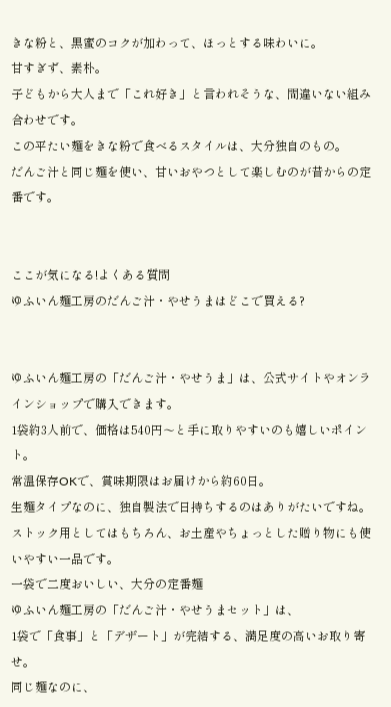きな粉と、黒蜜のコクが加わって、ほっとする味わいに。
甘すぎず、素朴。
子どもから大人まで「これ好き」と言われそうな、間違いない組み合わせです。
この平たい麺をきな粉で食べるスタイルは、大分独自のもの。
だんご汁と同じ麺を使い、甘いおやつとして楽しむのが昔からの定番です。


ここが気になる!よくある質問
ゆふいん麺工房のだんご汁・やせうまはどこで買える?


ゆふいん麺工房の「だんご汁・やせうま」は、公式サイトやオンラインショップで購入できます。
1袋約3人前で、価格は540円〜と手に取りやすいのも嬉しいポイント。
常温保存OKで、賞味期限はお届けから約60日。
生麺タイプなのに、独自製法で日持ちするのはありがたいですね。ストック用としてはもちろん、お土産やちょっとした贈り物にも使いやすい一品です。
一袋で二度おいしい、大分の定番麺
ゆふいん麺工房の「だんご汁・やせうまセット」は、
1袋で「食事」と「デザート」が完結する、満足度の高いお取り寄せ。
同じ麺なのに、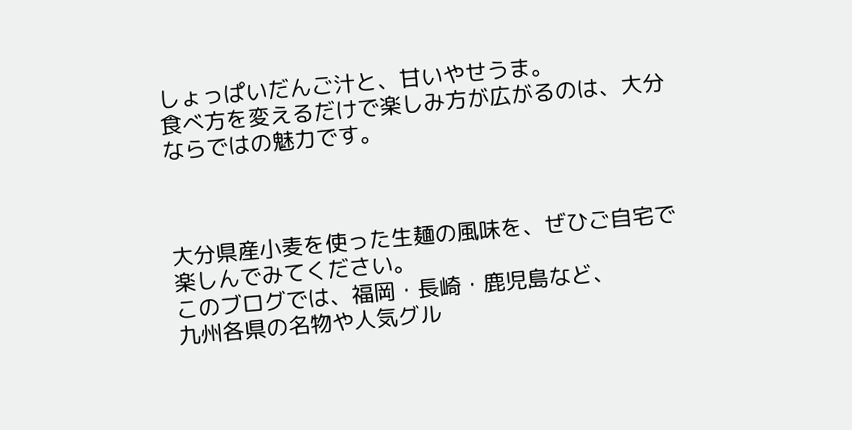しょっぱいだんご汁と、甘いやせうま。
食べ方を変えるだけで楽しみ方が広がるのは、大分ならではの魅力です。



大分県産小麦を使った生麺の風味を、ぜひご自宅で楽しんでみてください。
このブログでは、福岡・長崎・鹿児島など、
九州各県の名物や人気グル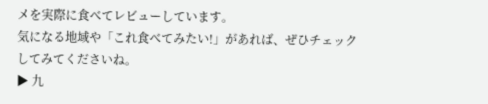メを実際に食べてレビューしています。
気になる地域や「これ食べてみたい!」があれば、ぜひチェックしてみてくださいね。
▶ 九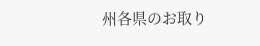州各県のお取り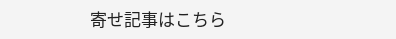寄せ記事はこちら